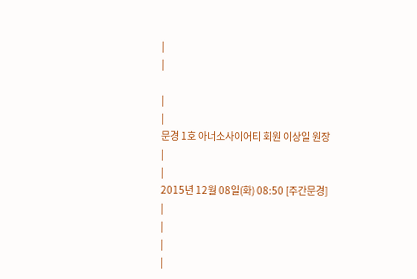|
|

|
|
문경 1호 아너소사이어티 회원 이상일 원장
|
|
2015년 12월 08일(화) 08:50 [주간문경]
|
|
|
|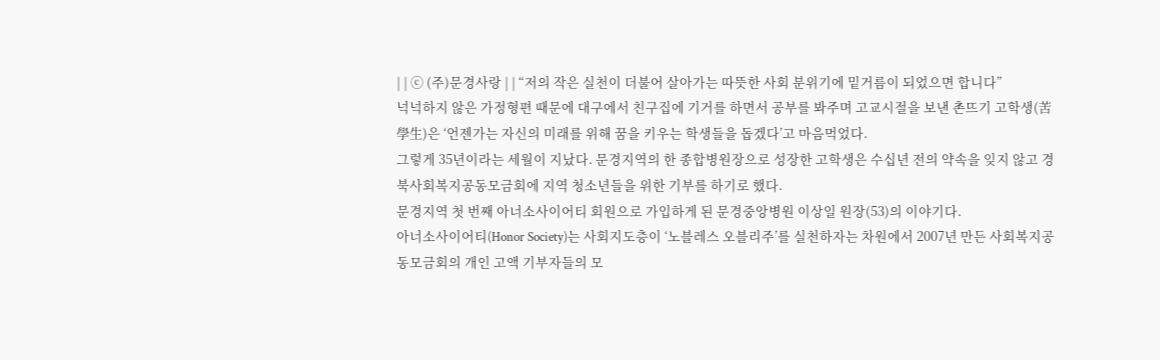| | ⓒ (주)문경사랑 | | “저의 작은 실천이 더불어 살아가는 따뜻한 사회 분위기에 밑거름이 되었으면 합니다”
넉넉하지 않은 가정형편 때문에 대구에서 친구집에 기거를 하면서 공부를 봐주며 고교시절을 보낸 촌뜨기 고학생(苦學生)은 ‘언젠가는 자신의 미래를 위해 꿈을 키우는 학생들을 돕겠다’고 마음먹었다.
그렇게 35년이라는 세월이 지났다. 문경지역의 한 종합병원장으로 성장한 고학생은 수십년 전의 약속을 잊지 않고 경북사회복지공동모금회에 지역 청소년들을 위한 기부를 하기로 했다.
문경지역 첫 번째 아너소사이어티 회원으로 가입하게 된 문경중앙병원 이상일 원장(53)의 이야기다.
아너소사이어티(Honor Society)는 사회지도층이 ‘노블레스 오블리주’를 실천하자는 차원에서 2007년 만든 사회복지공동모금회의 개인 고액 기부자들의 모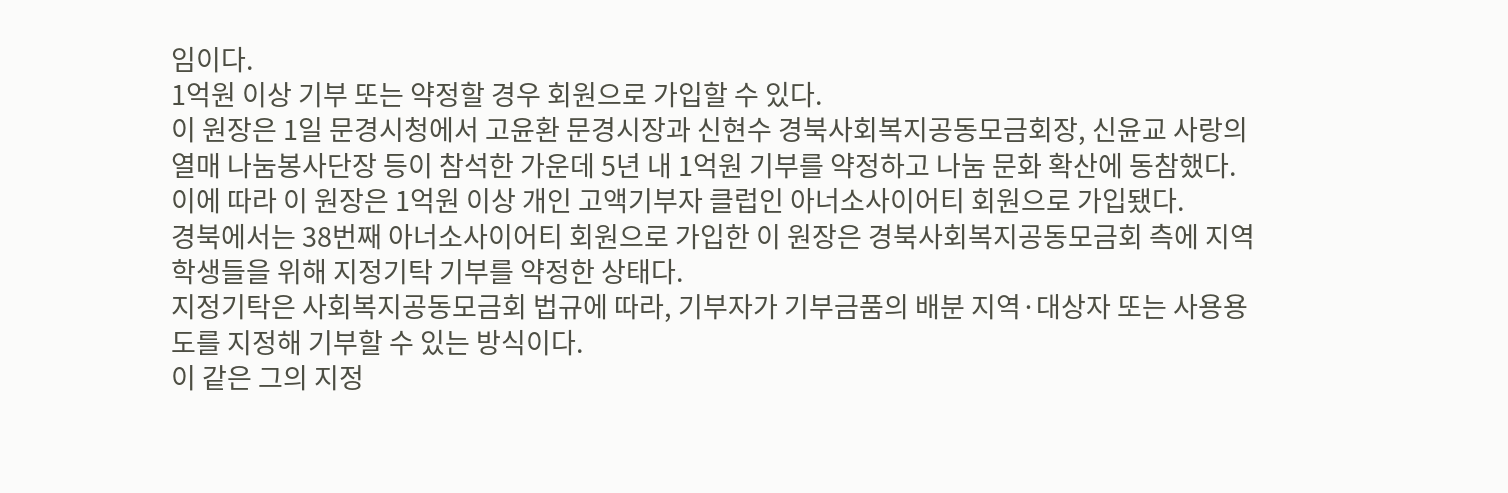임이다.
1억원 이상 기부 또는 약정할 경우 회원으로 가입할 수 있다.
이 원장은 1일 문경시청에서 고윤환 문경시장과 신현수 경북사회복지공동모금회장, 신윤교 사랑의열매 나눔봉사단장 등이 참석한 가운데 5년 내 1억원 기부를 약정하고 나눔 문화 확산에 동참했다.
이에 따라 이 원장은 1억원 이상 개인 고액기부자 클럽인 아너소사이어티 회원으로 가입됐다.
경북에서는 38번째 아너소사이어티 회원으로 가입한 이 원장은 경북사회복지공동모금회 측에 지역학생들을 위해 지정기탁 기부를 약정한 상태다.
지정기탁은 사회복지공동모금회 법규에 따라, 기부자가 기부금품의 배분 지역·대상자 또는 사용용도를 지정해 기부할 수 있는 방식이다.
이 같은 그의 지정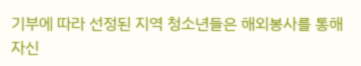기부에 따라 선정된 지역 청소년들은 해외봉사를 통해 자신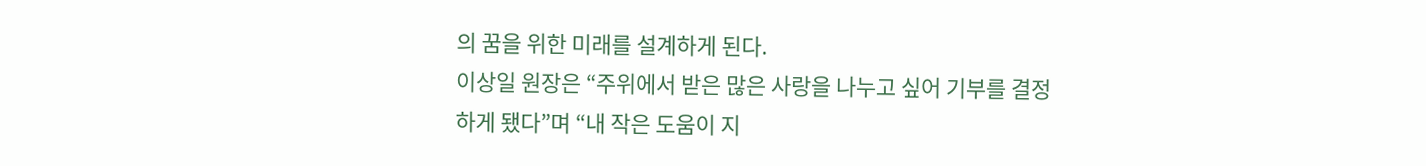의 꿈을 위한 미래를 설계하게 된다.
이상일 원장은 “주위에서 받은 많은 사랑을 나누고 싶어 기부를 결정하게 됐다”며 “내 작은 도움이 지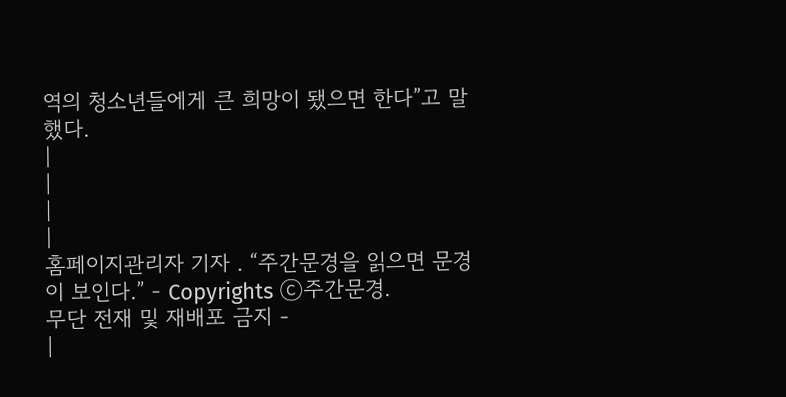역의 청소년들에게 큰 희망이 됐으면 한다”고 말했다.
|
|
|
|
홈페이지관리자 기자 . “주간문경을 읽으면 문경이 보인다.” - Copyrights ⓒ주간문경.
무단 전재 및 재배포 금지 -
|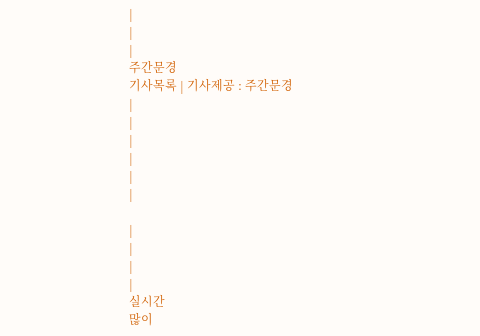|
|
|
주간문경
기사목록 | 기사제공 : 주간문경
|
|
|
|
|
|

|
|
|
|
실시간
많이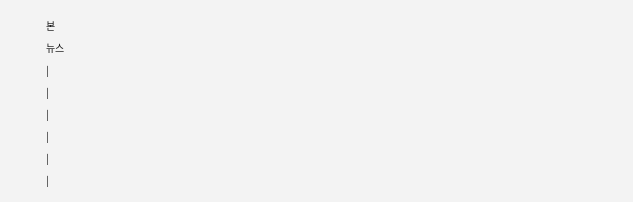본
뉴스
|
|
|
|
|
|